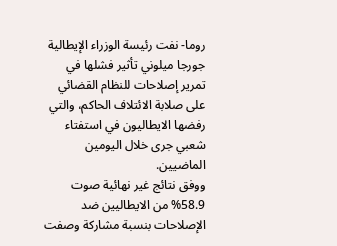روما- نفت رئيسة الوزراء الإيطالية جورجا ميلوني تأثير فشلها في تمرير إصلاحات للنظام القضائي على صلابة الائتلاف الحاكم، والتي رفضها الايطاليون في استفتاء شعبي جرى خلال اليومين الماضيين.
ووفق نتائج غير نهائية صوت 58.9% من الايطاليين ضد الإصلاحات بنسبة مشاركة وصفت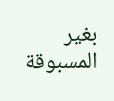بغير المسبوقة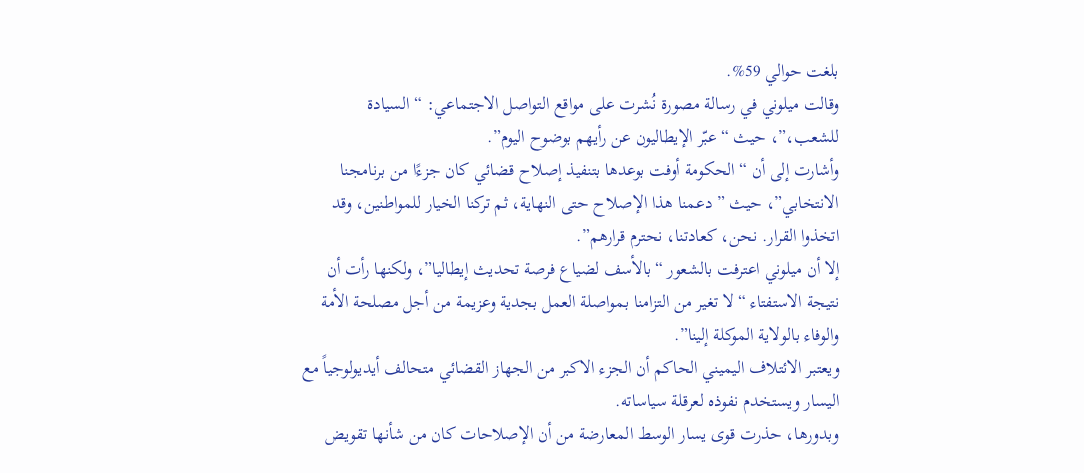بلغت حوالي 59%.
وقالت ميلوني في رسالة مصورة نُشرت على مواقع التواصل الاجتماعي: “السيادة للشعب،”، حيث “عبّر الإيطاليون عن رأيهم بوضوح اليوم”.
وأشارت إلى أن “الحكومة أوفت بوعدها بتنفيذ إصلاح قضائي كان جزءًا من برنامجنا الانتخابي”، حيث ” دعمنا هذا الإصلاح حتى النهاية، ثم تركنا الخيار للمواطنين، وقد اتخذوا القرار. نحن، كعادتنا، نحترم قرارهم”.
إلا أن ميلوني اعترفت بالشعور “بالأسف لضياع فرصة تحديث إيطاليا”، ولكنها رأت أن نتيجة الاستفتاء “لا تغير من التزامنا بمواصلة العمل بجدية وعزيمة من أجل مصلحة الأمة والوفاء بالولاية الموكلة إلينا”.
ويعتبر الائتلاف اليميني الحاكم أن الجزء الاكبر من الجهاز القضائي متحالف أيديولوجياً مع اليسار ويستخدم نفوذه لعرقلة سياساته.
وبدورها، حذرت قوى يسار الوسط المعارضة من أن الإصلاحات كان من شأنها تقويض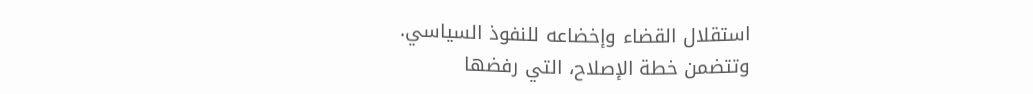استقلال القضاء وإخضاعه للنفوذ السياسي.
وتتضمن خطة الإصلاح، التي رفضها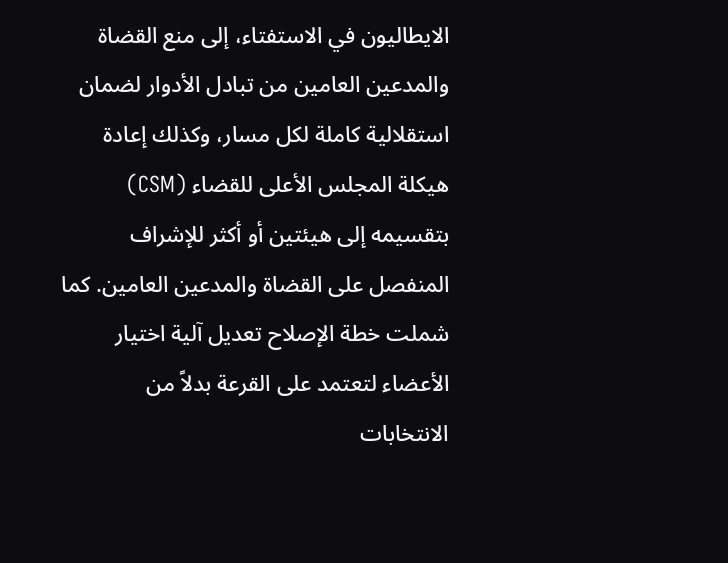الايطاليون في الاستفتاء، إلى منع القضاة والمدعين العامين من تبادل الأدوار لضمان استقلالية كاملة لكل مسار، وكذلك إعادة هيكلة المجلس الأعلى للقضاء (CSM) بتقسيمه إلى هيئتين أو أكثر للإشراف المنفصل على القضاة والمدعين العامين. كما شملت خطة الإصلاح تعديل آلية اختيار الأعضاء لتعتمد على القرعة بدلاً من الانتخابات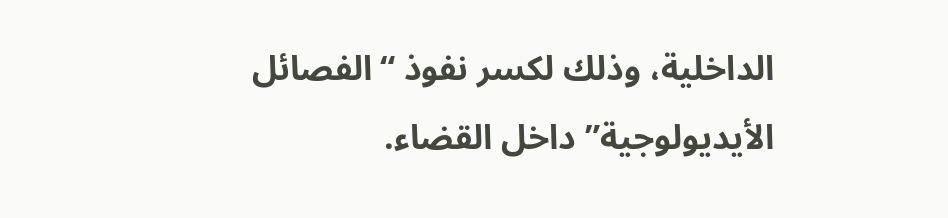الداخلية، وذلك لكسر نفوذ “الفصائل الأيديولوجية” داخل القضاء.